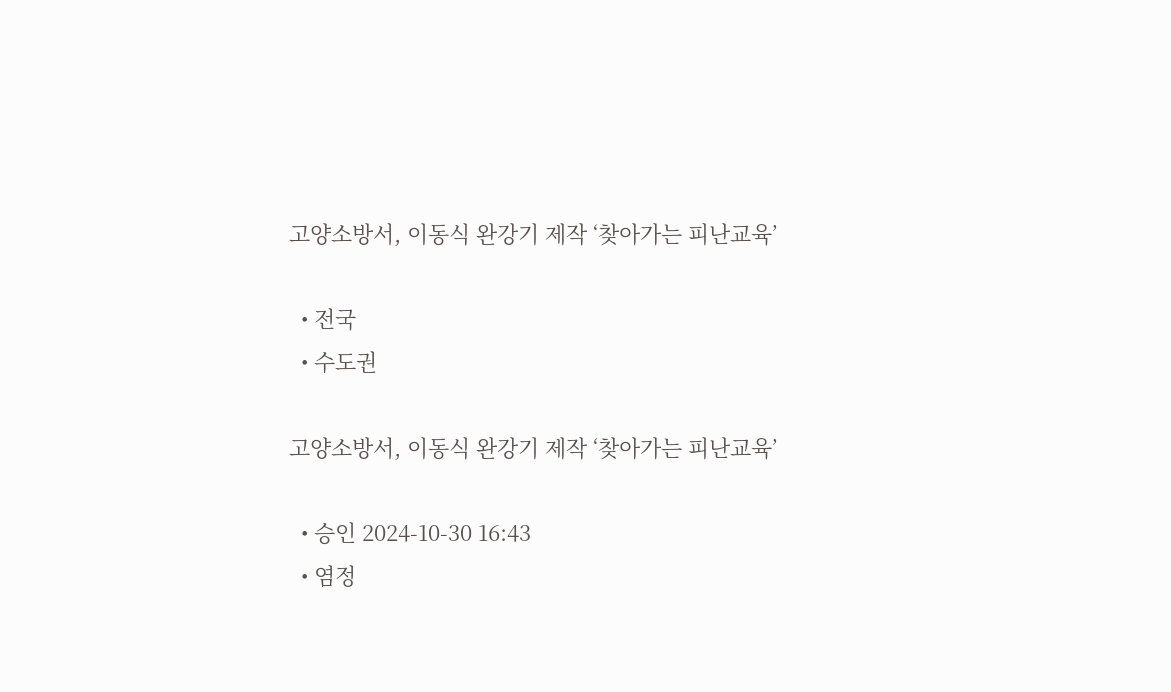고양소방서, 이동식 완강기 제작 ‘찾아가는 피난교육’

  • 전국
  • 수도권

고양소방서, 이동식 완강기 제작 ‘찾아가는 피난교육’

  • 승인 2024-10-30 16:43
  • 염정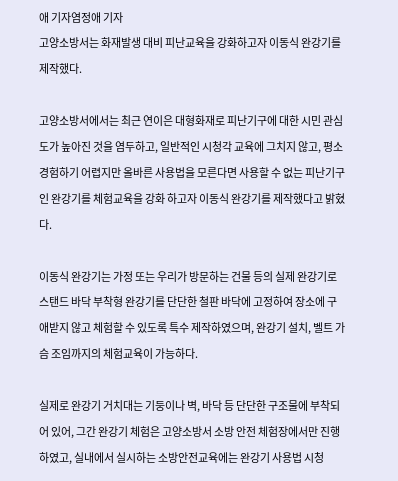애 기자염정애 기자
고양소방서는 화재발생 대비 피난교육을 강화하고자 이동식 완강기를 제작했다.

고양소방서에서는 최근 연이은 대형화재로 피난기구에 대한 시민 관심도가 높아진 것을 염두하고, 일반적인 시청각 교육에 그치지 않고, 평소 경험하기 어렵지만 올바른 사용법을 모른다면 사용할 수 없는 피난기구인 완강기를 체험교육을 강화 하고자 이동식 완강기를 제작했다고 밝혔다.

이동식 완강기는 가정 또는 우리가 방문하는 건물 등의 실제 완강기로 스탠드 바닥 부착형 완강기를 단단한 철판 바닥에 고정하여 장소에 구애받지 않고 체험할 수 있도록 특수 제작하였으며, 완강기 설치, 벨트 가슴 조임까지의 체험교육이 가능하다.

실제로 완강기 거치대는 기둥이나 벽, 바닥 등 단단한 구조물에 부착되어 있어, 그간 완강기 체험은 고양소방서 소방 안전 체험장에서만 진행하였고, 실내에서 실시하는 소방안전교육에는 완강기 사용법 시청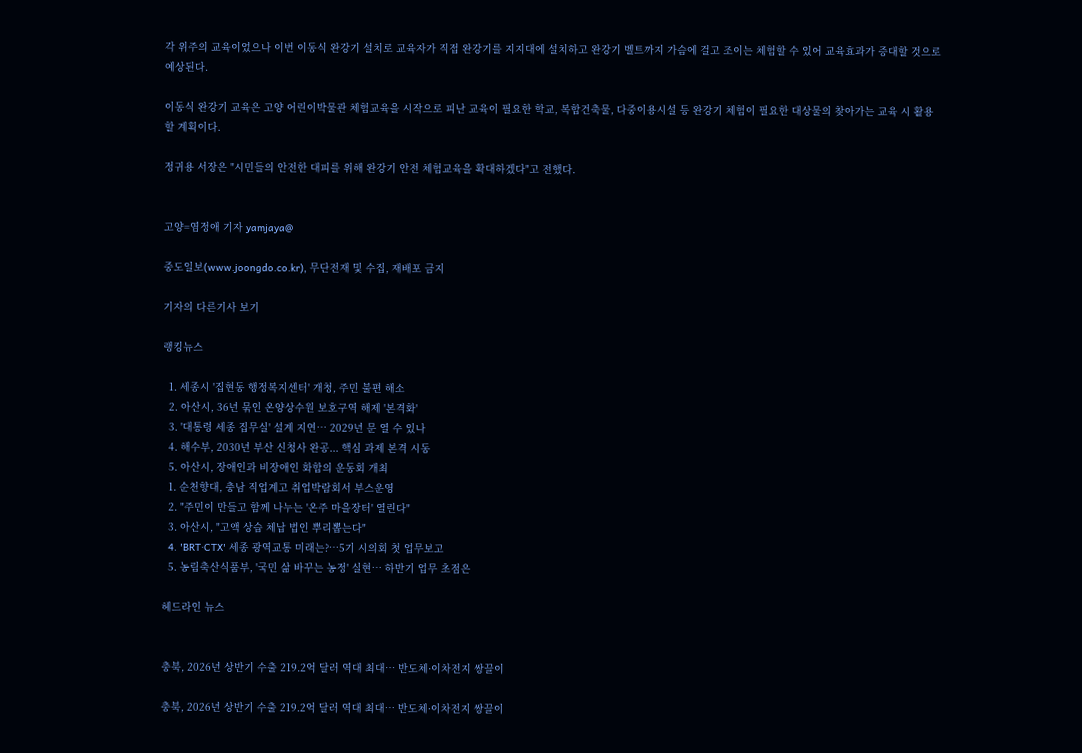각 위주의 교육이었으나 이번 이동식 완강기 설치로 교육자가 직접 완강기를 지지대에 설치하고 완강기 벨트까지 가슴에 걸고 조이는 체험할 수 있어 교육효과가 증대할 것으로 예상된다.

이동식 완강기 교육은 고양 어린이박물관 체험교육을 시작으로 피난 교육이 필요한 학교, 복합건축물, 다중이용시설 등 완강기 체험이 필요한 대상물의 찾아가는 교육 시 활용 할 계획이다.

정귀용 서장은 "시민들의 안전한 대피를 위해 완강기 안전 체험교육을 확대하겠다"고 전했다.


고양=염정애 기자 yamjaya@

중도일보(www.joongdo.co.kr), 무단전재 및 수집, 재배포 금지

기자의 다른기사 보기

랭킹뉴스

  1. 세종시 '집현동 행정복지센터' 개청, 주민 불편 해소
  2. 아산시, 36년 묶인 온양상수원 보호구역 해제 '본격화'
  3. '대통령 세종 집무실' 설계 지연… 2029년 문 열 수 있나
  4. 해수부, 2030년 부산 신청사 완공... 핵심 과제 본격 시동
  5. 아산시, 장애인과 비장애인 화합의 운동회 개최
  1. 순천향대, 충남 직업계고 취업박람회서 부스운영
  2. "주민이 만들고 함께 나누는 '온주 마을장터' 열린다"
  3. 아산시, "고액 상습 체납 법인 뿌리뽑는다"
  4. 'BRT·CTX' 세종 광역교통 미래는?…5기 시의회 첫 업무보고
  5. 농림축산식품부, '국민 삶 바꾸는 농정' 실현… 하반기 업무 초점은

헤드라인 뉴스


충북, 2026년 상반기 수출 219.2억 달러 역대 최대… 반도체·이차전지 쌍끌이

충북, 2026년 상반기 수출 219.2억 달러 역대 최대… 반도체·이차전지 쌍끌이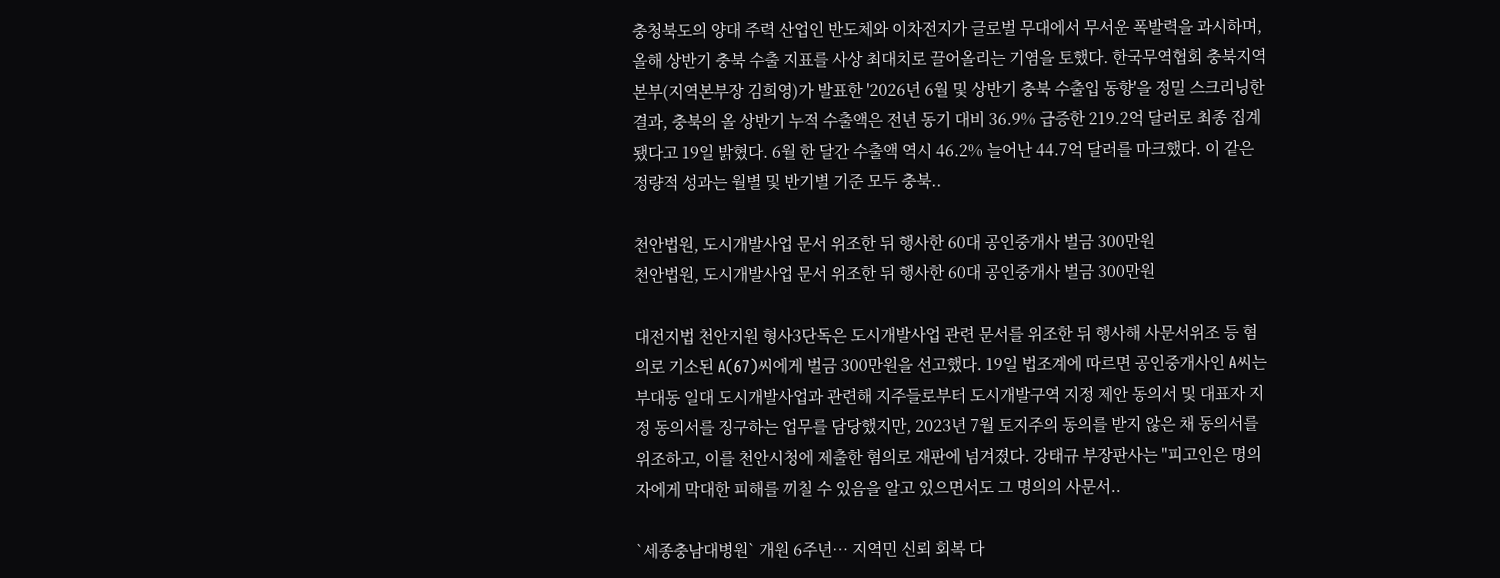충청북도의 양대 주력 산업인 반도체와 이차전지가 글로벌 무대에서 무서운 폭발력을 과시하며, 올해 상반기 충북 수출 지표를 사상 최대치로 끌어올리는 기염을 토했다. 한국무역협회 충북지역본부(지역본부장 김희영)가 발표한 '2026년 6월 및 상반기 충북 수출입 동향'을 정밀 스크리닝한 결과, 충북의 올 상반기 누적 수출액은 전년 동기 대비 36.9% 급증한 219.2억 달러로 최종 집계됐다고 19일 밝혔다. 6월 한 달간 수출액 역시 46.2% 늘어난 44.7억 달러를 마크했다. 이 같은 정량적 성과는 월별 및 반기별 기준 모두 충북..

천안법원, 도시개발사업 문서 위조한 뒤 행사한 60대 공인중개사 벌금 300만원
천안법원, 도시개발사업 문서 위조한 뒤 행사한 60대 공인중개사 벌금 300만원

대전지법 천안지원 형사3단독은 도시개발사업 관련 문서를 위조한 뒤 행사해 사문서위조 등 혐의로 기소된 A(67)씨에게 벌금 300만원을 선고했다. 19일 법조계에 따르면 공인중개사인 A씨는 부대동 일대 도시개발사업과 관련해 지주들로부터 도시개발구역 지정 제안 동의서 및 대표자 지정 동의서를 징구하는 업무를 담당했지만, 2023년 7월 토지주의 동의를 받지 않은 채 동의서를 위조하고, 이를 천안시청에 제출한 혐의로 재판에 넘겨졌다. 강태규 부장판사는 "피고인은 명의자에게 막대한 피해를 끼칠 수 있음을 알고 있으면서도 그 명의의 사문서..

`세종충남대병원` 개원 6주년… 지역민 신뢰 회복 다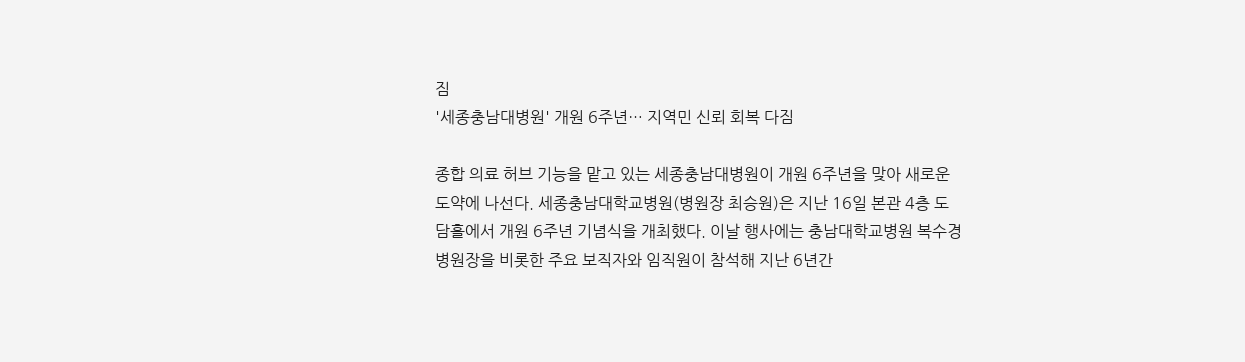짐
'세종충남대병원' 개원 6주년… 지역민 신뢰 회복 다짐

종합 의료 허브 기능을 맡고 있는 세종충남대병원이 개원 6주년을 맞아 새로운 도약에 나선다. 세종충남대학교병원(병원장 최승원)은 지난 16일 본관 4층 도담홀에서 개원 6주년 기념식을 개최했다. 이날 행사에는 충남대학교병원 복수경 병원장을 비롯한 주요 보직자와 임직원이 참석해 지난 6년간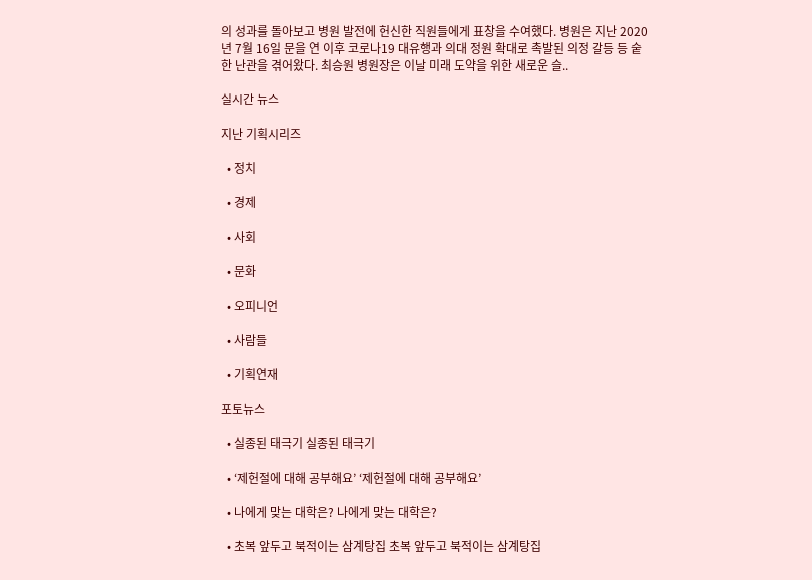의 성과를 돌아보고 병원 발전에 헌신한 직원들에게 표창을 수여했다. 병원은 지난 2020년 7월 16일 문을 연 이후 코로나19 대유행과 의대 정원 확대로 촉발된 의정 갈등 등 숱한 난관을 겪어왔다. 최승원 병원장은 이날 미래 도약을 위한 새로운 슬..

실시간 뉴스

지난 기획시리즈

  • 정치

  • 경제

  • 사회

  • 문화

  • 오피니언

  • 사람들

  • 기획연재

포토뉴스

  • 실종된 태극기 실종된 태극기

  • ‘제헌절에 대해 공부해요’ ‘제헌절에 대해 공부해요’

  • 나에게 맞는 대학은? 나에게 맞는 대학은?

  • 초복 앞두고 북적이는 삼계탕집 초복 앞두고 북적이는 삼계탕집